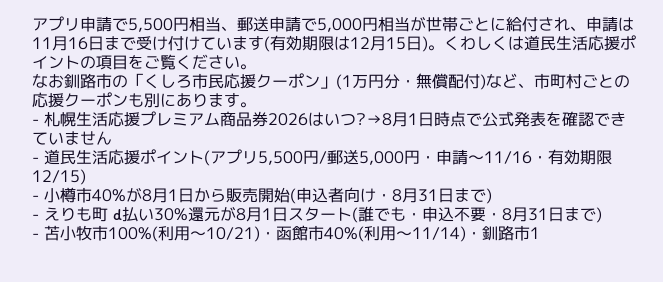アプリ申請で5,500円相当、郵送申請で5,000円相当が世帯ごとに給付され、申請は11月16日まで受け付けています(有効期限は12月15日)。くわしくは道民生活応援ポイントの項目をご覧ください。
なお釧路市の「くしろ市民応援クーポン」(1万円分・無償配付)など、市町村ごとの応援クーポンも別にあります。
- 札幌生活応援プレミアム商品券2026はいつ?→8月1日時点で公式発表を確認できていません
- 道民生活応援ポイント(アプリ5,500円/郵送5,000円・申請〜11/16・有効期限12/15)
- 小樽市40%が8月1日から販売開始(申込者向け・8月31日まで)
- えりも町 d払い30%還元が8月1日スタート(誰でも・申込不要・8月31日まで)
- 苫小牧市100%(利用〜10/21)・函館市40%(利用〜11/14)・釧路市1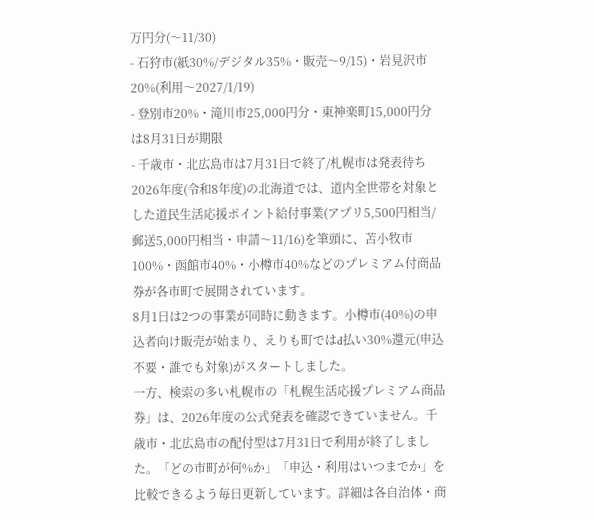万円分(〜11/30)
- 石狩市(紙30%/デジタル35%・販売〜9/15)・岩見沢市20%(利用〜2027/1/19)
- 登別市20%・滝川市25,000円分・東神楽町15,000円分は8月31日が期限
- 千歳市・北広島市は7月31日で終了/札幌市は発表待ち
2026年度(令和8年度)の北海道では、道内全世帯を対象とした道民生活応援ポイント給付事業(アプリ5,500円相当/郵送5,000円相当・申請〜11/16)を筆頭に、苫小牧市100%・函館市40%・小樽市40%などのプレミアム付商品券が各市町で展開されています。
8月1日は2つの事業が同時に動きます。小樽市(40%)の申込者向け販売が始まり、えりも町ではd払い30%還元(申込不要・誰でも対象)がスタートしました。
一方、検索の多い札幌市の「札幌生活応援プレミアム商品券」は、2026年度の公式発表を確認できていません。千歳市・北広島市の配付型は7月31日で利用が終了しました。「どの市町が何%か」「申込・利用はいつまでか」を比較できるよう毎日更新しています。詳細は各自治体・商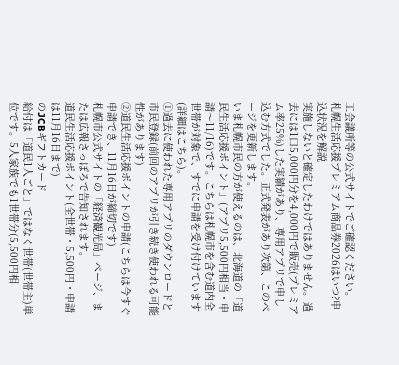工会議所等の公式サイトでご確認ください。
札幌生活応援プレミアム商品券2026はいつ?申込状況を解説
実施しないと確定したわけではありません。過去には1口5,000円分を4,000円で販売(プレミアム率25%)した実績があり、専用アプリで申し込む方式でした。正式発表があり次第、このページを更新します。
いま札幌市民の方が使えるのは、北海道の「道民生活応援ポイント」(アプリ5,500円相当・申請〜11/16)です。こちらは札幌市を含む道内全世帯が対象で、すでに申請を受け付けています(詳細はこちら)。
①過去に使われた専用アプリのダウンロードと市民登録(前回のアプリが引き続き使われる可能性があります)
②道民生活応援ポイントの申請(こちらは今すぐ申請でき、11月16日が締切です)
札幌市公式サイトの「経済観光局」ページ、または広報さっぽろで告知されます。
道民生活応援ポイント(全世帯・5,500円・申請は11月16日まで)
のJCBギフトカード
給付は「道民1人ごと」ではなく世帯(世帯主)単位です。5人家族でも1世帯分(5,500円相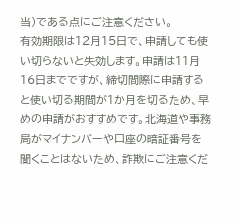当)である点にご注意ください。
有効期限は12月15日で、申請しても使い切らないと失効します。申請は11月16日までですが、締切間際に申請すると使い切る期間が1か月を切るため、早めの申請がおすすめです。北海道や事務局がマイナンバーや口座の暗証番号を聞くことはないため、詐欺にご注意くだ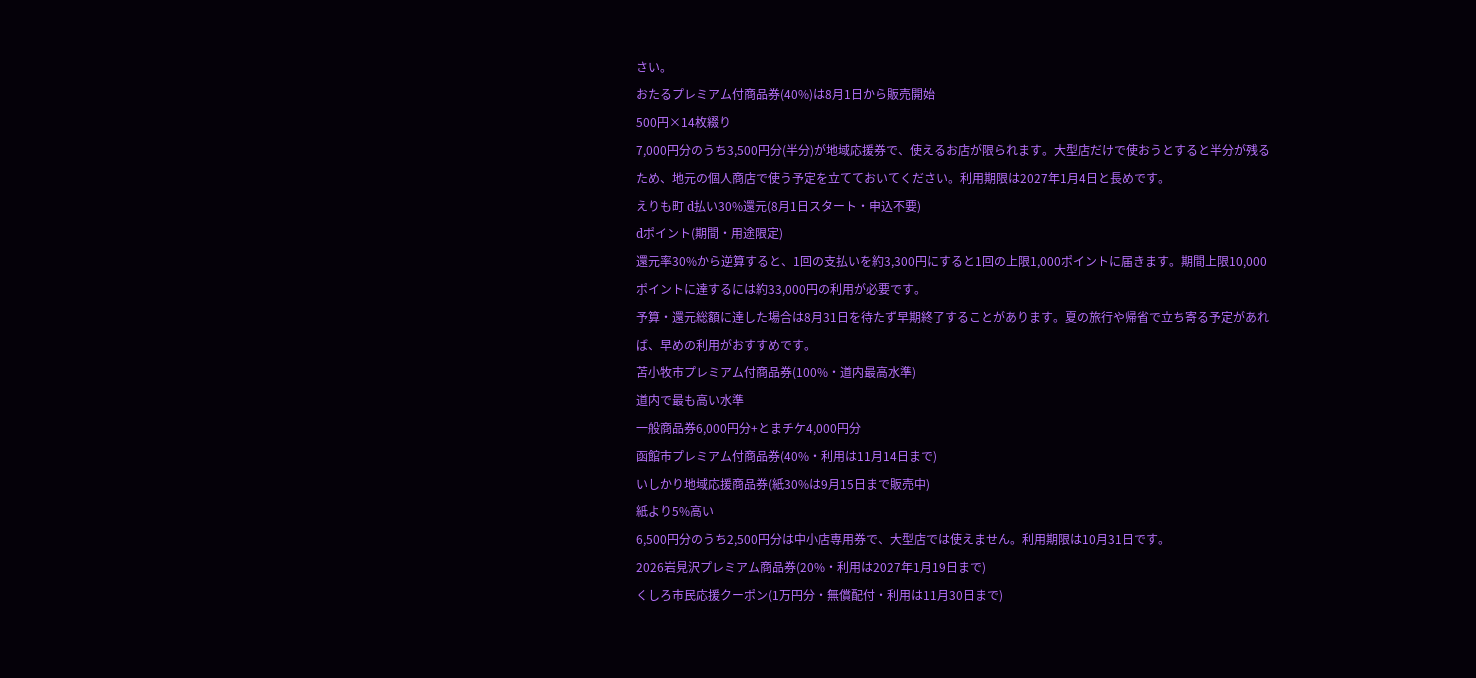さい。
おたるプレミアム付商品券(40%)は8月1日から販売開始
500円×14枚綴り
7,000円分のうち3,500円分(半分)が地域応援券で、使えるお店が限られます。大型店だけで使おうとすると半分が残るため、地元の個人商店で使う予定を立てておいてください。利用期限は2027年1月4日と長めです。
えりも町 d払い30%還元(8月1日スタート・申込不要)
dポイント(期間・用途限定)
還元率30%から逆算すると、1回の支払いを約3,300円にすると1回の上限1,000ポイントに届きます。期間上限10,000ポイントに達するには約33,000円の利用が必要です。
予算・還元総額に達した場合は8月31日を待たず早期終了することがあります。夏の旅行や帰省で立ち寄る予定があれば、早めの利用がおすすめです。
苫小牧市プレミアム付商品券(100%・道内最高水準)
道内で最も高い水準
一般商品券6,000円分+とまチケ4,000円分
函館市プレミアム付商品券(40%・利用は11月14日まで)
いしかり地域応援商品券(紙30%は9月15日まで販売中)
紙より5%高い
6,500円分のうち2,500円分は中小店専用券で、大型店では使えません。利用期限は10月31日です。
2026岩見沢プレミアム商品券(20%・利用は2027年1月19日まで)
くしろ市民応援クーポン(1万円分・無償配付・利用は11月30日まで)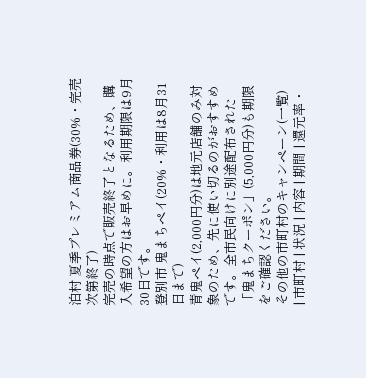泊村 夏季プレミアム商品券(30%・完売次第終了)
完売の時点で販売終了となるため、購入希望の方はお早めに。利用期限は9月30日です。
登別市 鬼まちペイ(20%・利用は8月31日まで)
青鬼ペイ(2,000円分)は地元店舗のみ対象のため、先に使い切るのがおすすめです。全市民向けに別途配布された「鬼まちクーポン」(5,000円分)も期限をご確認ください。
その他の市町村のキャンペーン(一覧)
| 市町村 | 状況 | 内容 | 期間 | 還元率・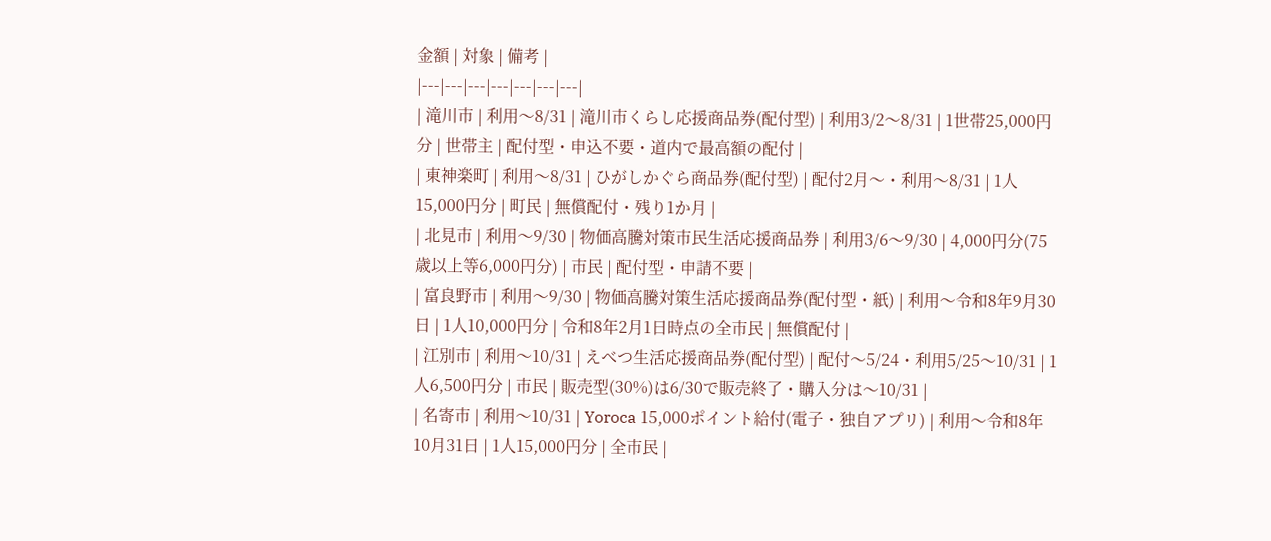金額 | 対象 | 備考 |
|---|---|---|---|---|---|---|
| 滝川市 | 利用〜8/31 | 滝川市くらし応援商品券(配付型) | 利用3/2〜8/31 | 1世帯25,000円分 | 世帯主 | 配付型・申込不要・道内で最高額の配付 |
| 東神楽町 | 利用〜8/31 | ひがしかぐら商品券(配付型) | 配付2月〜・利用〜8/31 | 1人15,000円分 | 町民 | 無償配付・残り1か月 |
| 北見市 | 利用〜9/30 | 物価高騰対策市民生活応援商品券 | 利用3/6〜9/30 | 4,000円分(75歳以上等6,000円分) | 市民 | 配付型・申請不要 |
| 富良野市 | 利用〜9/30 | 物価高騰対策生活応援商品券(配付型・紙) | 利用〜令和8年9月30日 | 1人10,000円分 | 令和8年2月1日時点の全市民 | 無償配付 |
| 江別市 | 利用〜10/31 | えべつ生活応援商品券(配付型) | 配付〜5/24・利用5/25〜10/31 | 1人6,500円分 | 市民 | 販売型(30%)は6/30で販売終了・購入分は〜10/31 |
| 名寄市 | 利用〜10/31 | Yoroca 15,000ポイント給付(電子・独自アプリ) | 利用〜令和8年10月31日 | 1人15,000円分 | 全市民 |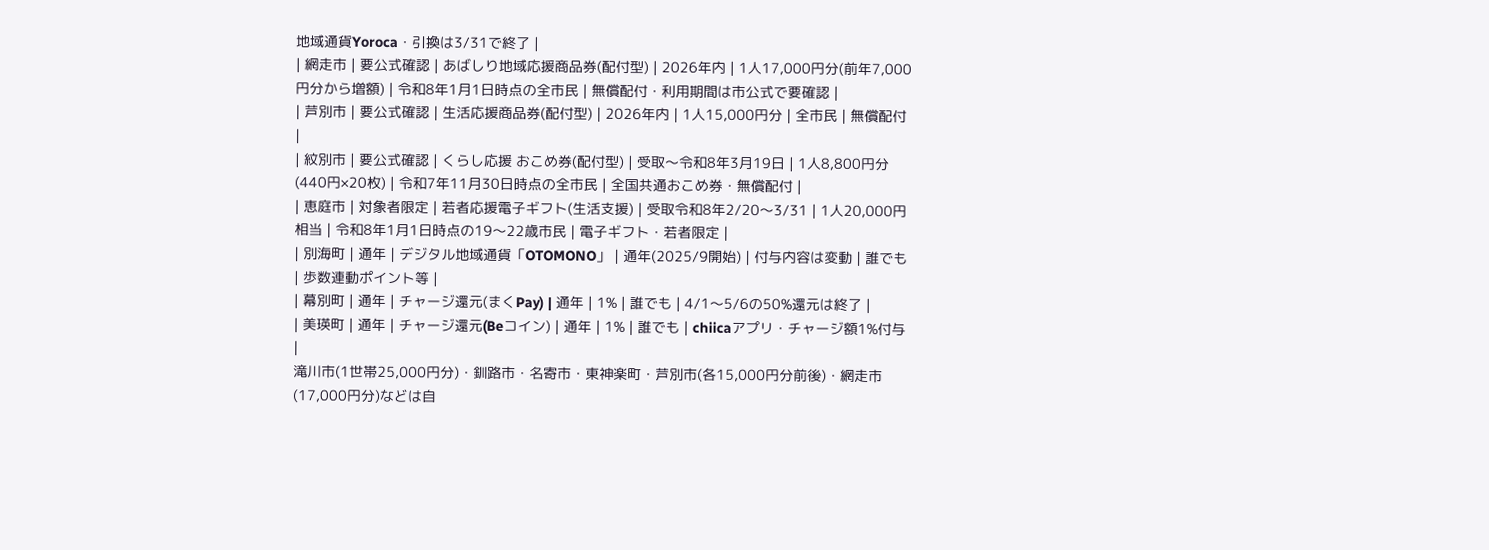地域通貨Yoroca・引換は3/31で終了 |
| 網走市 | 要公式確認 | あばしり地域応援商品券(配付型) | 2026年内 | 1人17,000円分(前年7,000円分から増額) | 令和8年1月1日時点の全市民 | 無償配付・利用期間は市公式で要確認 |
| 芦別市 | 要公式確認 | 生活応援商品券(配付型) | 2026年内 | 1人15,000円分 | 全市民 | 無償配付 |
| 紋別市 | 要公式確認 | くらし応援 おこめ券(配付型) | 受取〜令和8年3月19日 | 1人8,800円分(440円×20枚) | 令和7年11月30日時点の全市民 | 全国共通おこめ券・無償配付 |
| 恵庭市 | 対象者限定 | 若者応援電子ギフト(生活支援) | 受取令和8年2/20〜3/31 | 1人20,000円相当 | 令和8年1月1日時点の19〜22歳市民 | 電子ギフト・若者限定 |
| 別海町 | 通年 | デジタル地域通貨「OTOMONO」 | 通年(2025/9開始) | 付与内容は変動 | 誰でも | 歩数連動ポイント等 |
| 幕別町 | 通年 | チャージ還元(まくPay) | 通年 | 1% | 誰でも | 4/1〜5/6の50%還元は終了 |
| 美瑛町 | 通年 | チャージ還元(Beコイン) | 通年 | 1% | 誰でも | chiicaアプリ・チャージ額1%付与 |
滝川市(1世帯25,000円分)・釧路市・名寄市・東神楽町・芦別市(各15,000円分前後)・網走市(17,000円分)などは自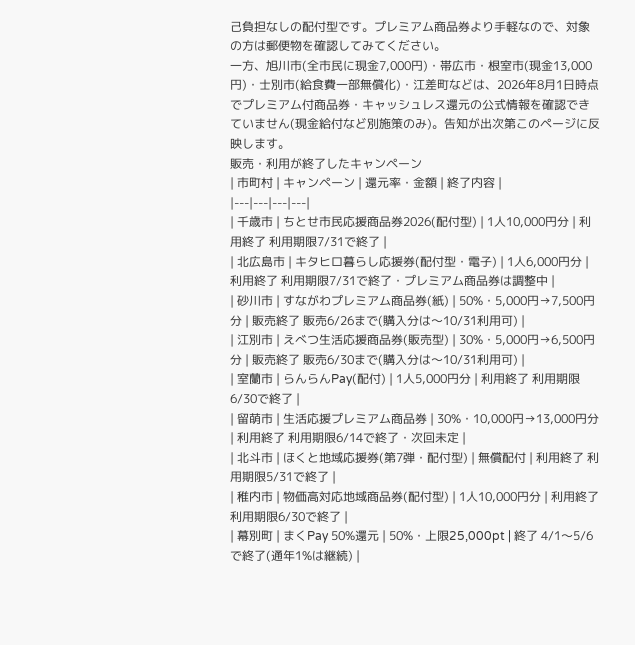己負担なしの配付型です。プレミアム商品券より手軽なので、対象の方は郵便物を確認してみてください。
一方、旭川市(全市民に現金7,000円)・帯広市・根室市(現金13,000円)・士別市(給食費一部無償化)・江差町などは、2026年8月1日時点でプレミアム付商品券・キャッシュレス還元の公式情報を確認できていません(現金給付など別施策のみ)。告知が出次第このページに反映します。
販売・利用が終了したキャンペーン
| 市町村 | キャンペーン | 還元率・金額 | 終了内容 |
|---|---|---|---|
| 千歳市 | ちとせ市民応援商品券2026(配付型) | 1人10,000円分 | 利用終了 利用期限7/31で終了 |
| 北広島市 | キタヒロ暮らし応援券(配付型・電子) | 1人6,000円分 | 利用終了 利用期限7/31で終了・プレミアム商品券は調整中 |
| 砂川市 | すながわプレミアム商品券(紙) | 50%・5,000円→7,500円分 | 販売終了 販売6/26まで(購入分は〜10/31利用可) |
| 江別市 | えべつ生活応援商品券(販売型) | 30%・5,000円→6,500円分 | 販売終了 販売6/30まで(購入分は〜10/31利用可) |
| 室蘭市 | らんらんPay(配付) | 1人5,000円分 | 利用終了 利用期限6/30で終了 |
| 留萌市 | 生活応援プレミアム商品券 | 30%・10,000円→13,000円分 | 利用終了 利用期限6/14で終了・次回未定 |
| 北斗市 | ほくと地域応援券(第7弾・配付型) | 無償配付 | 利用終了 利用期限5/31で終了 |
| 稚内市 | 物価高対応地域商品券(配付型) | 1人10,000円分 | 利用終了 利用期限6/30で終了 |
| 幕別町 | まくPay 50%還元 | 50%・上限25,000pt | 終了 4/1〜5/6で終了(通年1%は継続) |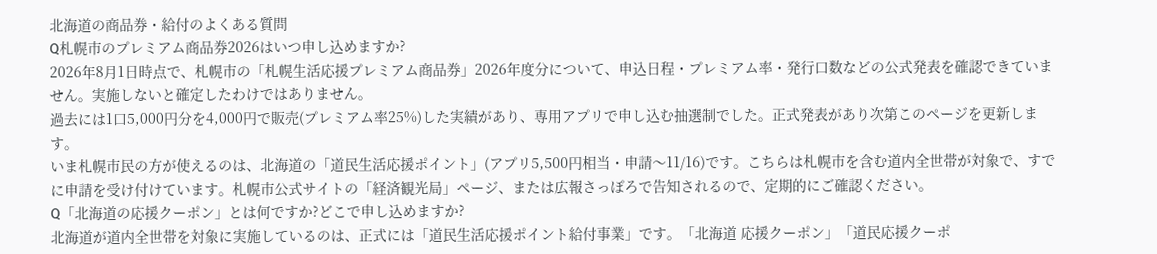北海道の商品券・給付のよくある質問
Q札幌市のプレミアム商品券2026はいつ申し込めますか?
2026年8月1日時点で、札幌市の「札幌生活応援プレミアム商品券」2026年度分について、申込日程・プレミアム率・発行口数などの公式発表を確認できていません。実施しないと確定したわけではありません。
過去には1口5,000円分を4,000円で販売(プレミアム率25%)した実績があり、専用アプリで申し込む抽選制でした。正式発表があり次第このページを更新します。
いま札幌市民の方が使えるのは、北海道の「道民生活応援ポイント」(アプリ5,500円相当・申請〜11/16)です。こちらは札幌市を含む道内全世帯が対象で、すでに申請を受け付けています。札幌市公式サイトの「経済観光局」ページ、または広報さっぽろで告知されるので、定期的にご確認ください。
Q「北海道の応援クーポン」とは何ですか?どこで申し込めますか?
北海道が道内全世帯を対象に実施しているのは、正式には「道民生活応援ポイント給付事業」です。「北海道 応援クーポン」「道民応援クーポ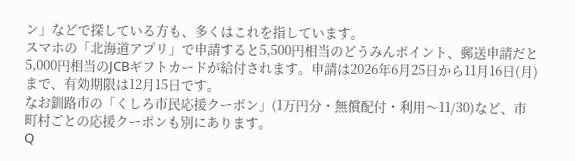ン」などで探している方も、多くはこれを指しています。
スマホの「北海道アプリ」で申請すると5,500円相当のどうみんポイント、郵送申請だと5,000円相当のJCBギフトカードが給付されます。申請は2026年6月25日から11月16日(月)まで、有効期限は12月15日です。
なお釧路市の「くしろ市民応援クーポン」(1万円分・無償配付・利用〜11/30)など、市町村ごとの応援クーポンも別にあります。
Q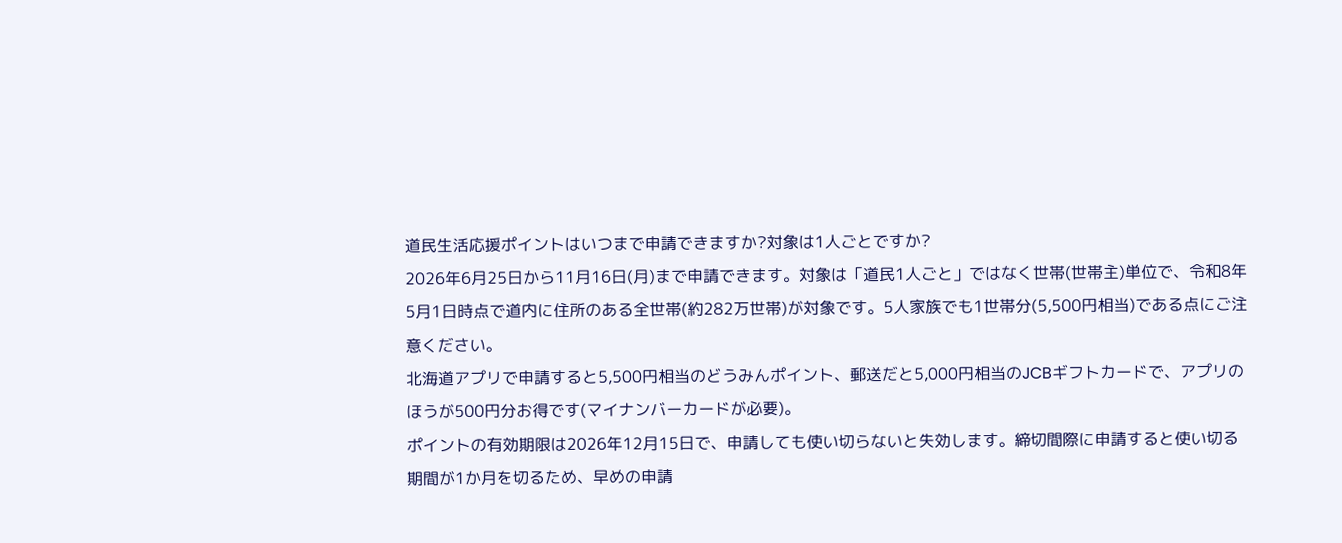道民生活応援ポイントはいつまで申請できますか?対象は1人ごとですか?
2026年6月25日から11月16日(月)まで申請できます。対象は「道民1人ごと」ではなく世帯(世帯主)単位で、令和8年5月1日時点で道内に住所のある全世帯(約282万世帯)が対象です。5人家族でも1世帯分(5,500円相当)である点にご注意ください。
北海道アプリで申請すると5,500円相当のどうみんポイント、郵送だと5,000円相当のJCBギフトカードで、アプリのほうが500円分お得です(マイナンバーカードが必要)。
ポイントの有効期限は2026年12月15日で、申請しても使い切らないと失効します。締切間際に申請すると使い切る期間が1か月を切るため、早めの申請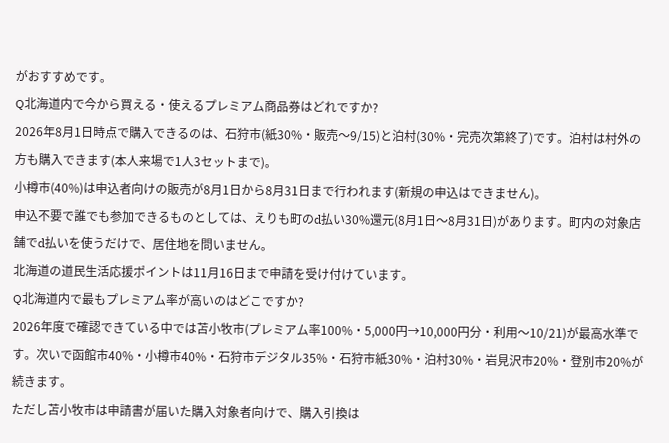がおすすめです。
Q北海道内で今から買える・使えるプレミアム商品券はどれですか?
2026年8月1日時点で購入できるのは、石狩市(紙30%・販売〜9/15)と泊村(30%・完売次第終了)です。泊村は村外の方も購入できます(本人来場で1人3セットまで)。
小樽市(40%)は申込者向けの販売が8月1日から8月31日まで行われます(新規の申込はできません)。
申込不要で誰でも参加できるものとしては、えりも町のd払い30%還元(8月1日〜8月31日)があります。町内の対象店舗でd払いを使うだけで、居住地を問いません。
北海道の道民生活応援ポイントは11月16日まで申請を受け付けています。
Q北海道内で最もプレミアム率が高いのはどこですか?
2026年度で確認できている中では苫小牧市(プレミアム率100%・5,000円→10,000円分・利用〜10/21)が最高水準です。次いで函館市40%・小樽市40%・石狩市デジタル35%・石狩市紙30%・泊村30%・岩見沢市20%・登別市20%が続きます。
ただし苫小牧市は申請書が届いた購入対象者向けで、購入引換は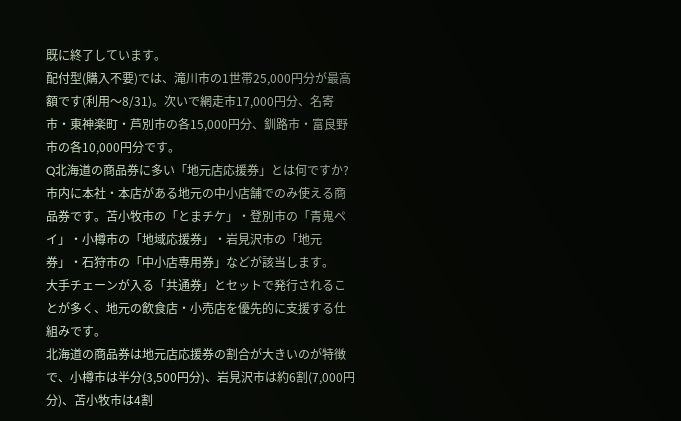既に終了しています。
配付型(購入不要)では、滝川市の1世帯25,000円分が最高額です(利用〜8/31)。次いで網走市17,000円分、名寄市・東神楽町・芦別市の各15,000円分、釧路市・富良野市の各10,000円分です。
Q北海道の商品券に多い「地元店応援券」とは何ですか?
市内に本社・本店がある地元の中小店舗でのみ使える商品券です。苫小牧市の「とまチケ」・登別市の「青鬼ペイ」・小樽市の「地域応援券」・岩見沢市の「地元券」・石狩市の「中小店専用券」などが該当します。
大手チェーンが入る「共通券」とセットで発行されることが多く、地元の飲食店・小売店を優先的に支援する仕組みです。
北海道の商品券は地元店応援券の割合が大きいのが特徴で、小樽市は半分(3,500円分)、岩見沢市は約6割(7,000円分)、苫小牧市は4割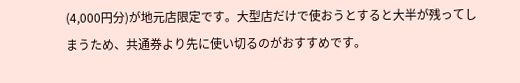(4,000円分)が地元店限定です。大型店だけで使おうとすると大半が残ってしまうため、共通券より先に使い切るのがおすすめです。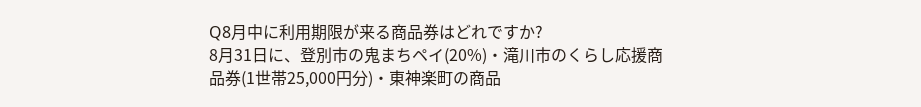Q8月中に利用期限が来る商品券はどれですか?
8月31日に、登別市の鬼まちペイ(20%)・滝川市のくらし応援商品券(1世帯25,000円分)・東神楽町の商品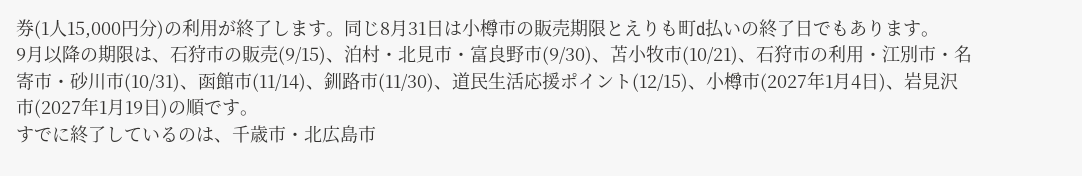券(1人15,000円分)の利用が終了します。同じ8月31日は小樽市の販売期限とえりも町d払いの終了日でもあります。
9月以降の期限は、石狩市の販売(9/15)、泊村・北見市・富良野市(9/30)、苫小牧市(10/21)、石狩市の利用・江別市・名寄市・砂川市(10/31)、函館市(11/14)、釧路市(11/30)、道民生活応援ポイント(12/15)、小樽市(2027年1月4日)、岩見沢市(2027年1月19日)の順です。
すでに終了しているのは、千歳市・北広島市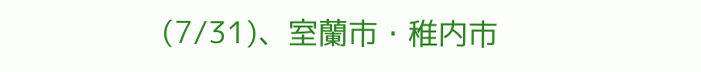(7/31)、室蘭市・稚内市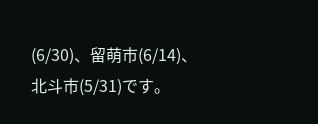(6/30)、留萌市(6/14)、北斗市(5/31)です。